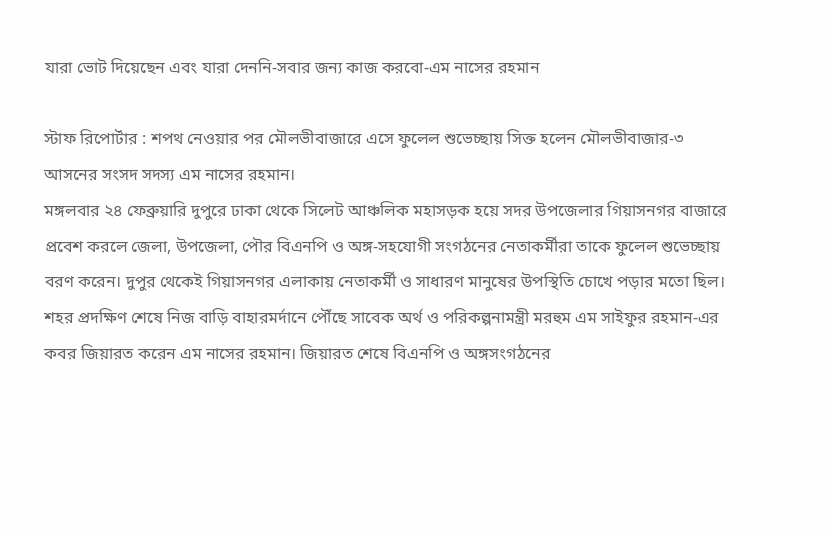যারা ভোট দিয়েছেন এবং যারা দেননি-সবার জন্য কাজ করবো-এম নাসের রহমান

স্টাফ রিপোর্টার : শপথ নেওয়ার পর মৌলভীবাজারে এসে ফুলেল শুভেচ্ছায় সিক্ত হলেন মৌলভীবাজার-৩ আসনের সংসদ সদস্য এম নাসের রহমান।
মঙ্গলবার ২৪ ফেব্রুয়ারি দুপুরে ঢাকা থেকে সিলেট আঞ্চলিক মহাসড়ক হয়ে সদর উপজেলার গিয়াসনগর বাজারে প্রবেশ করলে জেলা, উপজেলা, পৌর বিএনপি ও অঙ্গ-সহযোগী সংগঠনের নেতাকর্মীরা তাকে ফুলেল শুভেচ্ছায় বরণ করেন। দুপুর থেকেই গিয়াসনগর এলাকায় নেতাকর্মী ও সাধারণ মানুষের উপস্থিতি চোখে পড়ার মতো ছিল।
শহর প্রদক্ষিণ শেষে নিজ বাড়ি বাহারমর্দানে পৌঁছে সাবেক অর্থ ও পরিকল্পনামন্ত্রী মরহুম এম সাইফুর রহমান-এর কবর জিয়ারত করেন এম নাসের রহমান। জিয়ারত শেষে বিএনপি ও অঙ্গসংগঠনের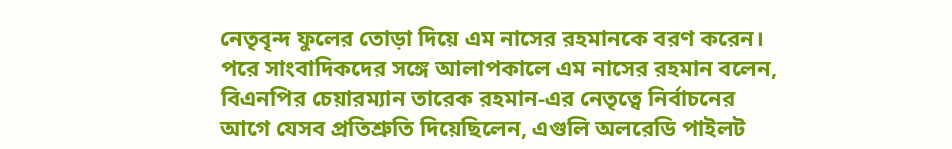নেতৃবৃন্দ ফুলের তোড়া দিয়ে এম নাসের রহমানকে বরণ করেন। পরে সাংবাদিকদের সঙ্গে আলাপকালে এম নাসের রহমান বলেন, বিএনপির চেয়ারম্যান তারেক রহমান-এর নেতৃত্বে নির্বাচনের আগে যেসব প্রতিশ্রুতি দিয়েছিলেন, এগুলি অলরেডি পাইলট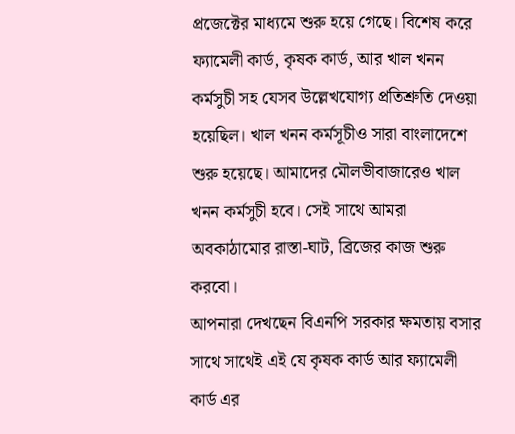প্রজেক্টের মাধ্যমে শুরু হয়ে গেছে। বিশেষ করে ফ্যামেলী কার্ড, কৃষক কার্ড, আর খাল খনন কর্মসুচী সহ যেসব উল্লেখযোগ্য প্রতিশ্রুতি দেওয়া হয়েছিল। খাল খনন কর্মসূচীও সারা বাংলাদেশে শুরু হয়েছে। আমাদের মৌলভীবাজারেও খাল খনন কর্মসুচী হবে। সেই সাথে আমরা অবকাঠামোর রাস্তা-ঘাট, ব্রিজের কাজ শুরু করবো।
আপনারা দেখছেন বিএনপি সরকার ক্ষমতায় বসার সাথে সাথেই এই যে কৃষক কার্ড আর ফ্যামেলী কার্ড এর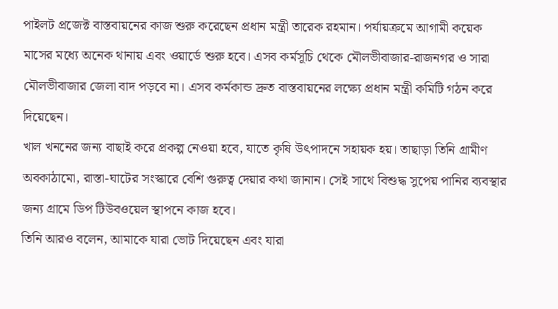পাইলট প্রজেক্ট বাস্তবায়নের কাজ শুরু করেছেন প্রধান মন্ত্রী তারেক রহমান। পর্যায়ক্রমে আগামী কয়েক মাসের মধ্যে অনেক থানায় এবং ওয়ার্ডে শুরু হবে। এসব কর্মসূচি থেকে মৌলভীবাজার-রাজনগর ও সারা মৌলভীবাজার জেলা বাদ পড়বে না। এসব কর্মকান্ড দ্রুত বাস্তবায়নের লক্ষ্যে প্রধান মন্ত্রী কমিটি গঠন করে দিয়েছেন।
খাল খননের জন্য বাছাই করে প্রকল্প নেওয়া হবে, যাতে কৃষি উৎপাদনে সহায়ক হয়। তাছাড়া তিনি গ্রামীণ অবকাঠামো, রাস্তা-ঘাটের সংস্কারে বেশি গুরুত্ব দেয়ার কথা জানান। সেই সাথে বিশুদ্ধ সুপেয় পানির ব্যবস্থার জন্য গ্রামে ডিপ টিউবওয়েল স্থাপনে কাজ হবে।
তিনি আরও বলেন, আমাকে যারা ভোট দিয়েছেন এবং যারা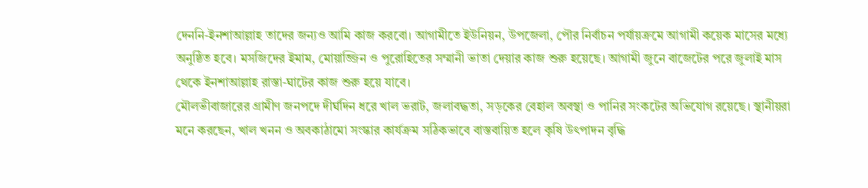দেননি-ইনশাআল্লাহ তাদের জন্যও আমি কাজ করবো। আগামীতে ইউনিয়ন, উপজেলা, পৌর নির্বাচন পর্যায়ক্রমে আগামী কয়েক মাসের মধ্যে অনুষ্ঠিত হবে। মসজিদের ইমাম, মোয়াজ্জিন ও পুরোহিতের সম্মানী ভাতা দেয়ার কাজ শুরু হয়েছে। আগামী জুনে বাজেটের পরে জুলাই মাস থেকে ইনশাআল্লাহ রাস্তা-ঘাটের কাজ শুরু হয়ে যাবে।
মৌলভীবাজারের গ্রামীণ জনপদে দীর্ঘদিন ধরে খাল ভরাট, জলাবদ্ধতা, সড়কের বেহাল অবস্থা ও পানির সংকটের অভিযোগ রয়েছে। স্থানীয়রা মনে করছেন, খাল খনন ও অবকাঠামো সংস্কার কার্যক্রম সঠিকভাবে বাস্তবায়িত হলে কৃষি উৎপাদন বৃদ্ধি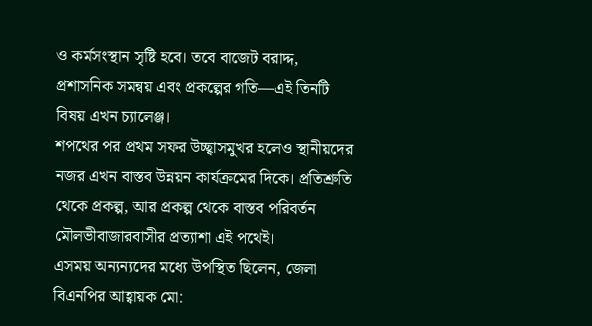ও কর্মসংস্থান সৃষ্টি হবে। তবে বাজেট বরাদ্দ, প্রশাসনিক সমন্বয় এবং প্রকল্পের গতি—এই তিনটি বিষয় এখন চ্যালেঞ্জ।
শপথের পর প্রথম সফর উচ্ছ্বাসমুখর হলেও স্থানীয়দের নজর এখন বাস্তব উন্নয়ন কার্যক্রমের দিকে। প্রতিশ্রুতি থেকে প্রকল্প, আর প্রকল্প থেকে বাস্তব পরিবর্তন মৌলভীবাজারবাসীর প্রত্যাশা এই পথেই।
এসময় অন্যন্যদের মধ্যে উপস্থিত ছিলেন, জেলা বিএনপির আহ্বায়ক মো: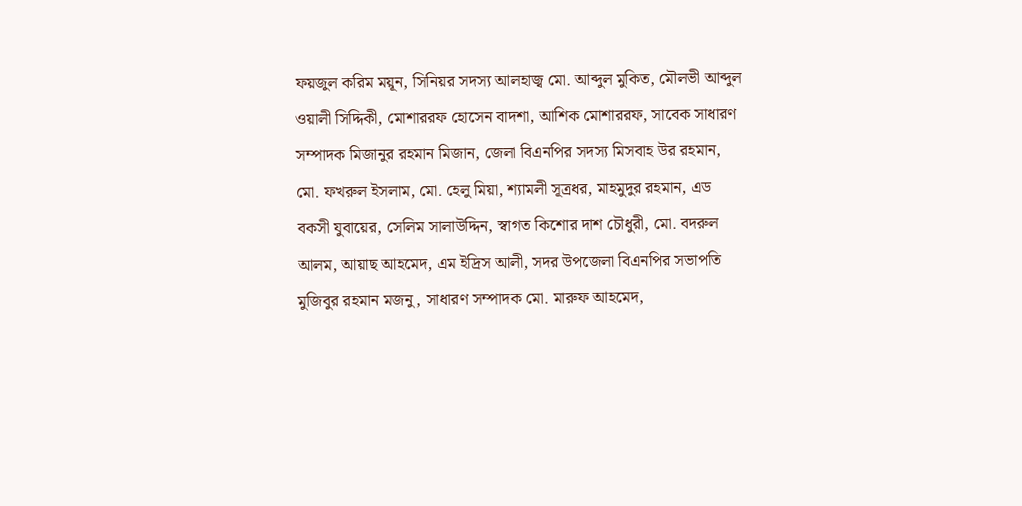ফয়জুল করিম ময়ূন, সিনিয়র সদস্য আলহাজ্ব মো. আব্দুল মুকিত, মৌলভী আব্দুল ওয়ালী সিদ্দিকী, মোশাররফ হোসেন বাদশা, আশিক মোশাররফ, সাবেক সাধারণ সম্পাদক মিজানুর রহমান মিজান, জেলা বিএনপির সদস্য মিসবাহ উর রহমান, মো. ফখরুল ইসলাম, মো. হেলু মিয়া, শ্যামলী সূত্রধর, মাহমুদুর রহমান, এড বকসী যুবায়ের, সেলিম সালাউদ্দিন, স্বাগত কিশোর দাশ চৌধুরী, মো. বদরুল আলম, আয়াছ আহমেদ, এম ইদ্রিস আলী, সদর উপজেলা বিএনপির সভাপতি মুজিবুর রহমান মজনু, সাধারণ সম্পাদক মো. মারুফ আহমেদ,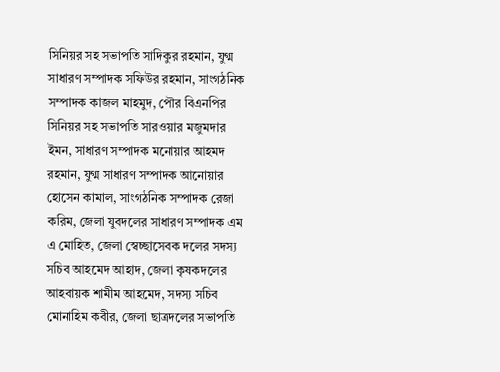সিনিয়র সহ সভাপতি সাদিকুর রহমান, যুগ্ম সাধারণ সম্পাদক সফিউর রহমান, সাংগঠনিক সম্পাদক কাজল মাহমুদ, পৌর বিএনপির সিনিয়র সহ সভাপতি সারওয়ার মজুমদার ইমন, সাধারণ সম্পাদক মনোয়ার আহমদ রহমান, যুগ্ম সাধারণ সম্পাদক আনোয়ার হোসেন কামাল, সাংগঠনিক সম্পাদক রেজা করিম, জেলা যুবদলের সাধারণ সম্পাদক এম এ মোহিত, জেলা স্বেচ্ছাসেবক দলের সদস্য সচিব আহমেদ আহাদ, জেলা কৃষকদলের আহবায়ক শামীম আহমেদ, সদস্য সচিব মোনাহিম কবীর, জেলা ছাত্রদলের সভাপতি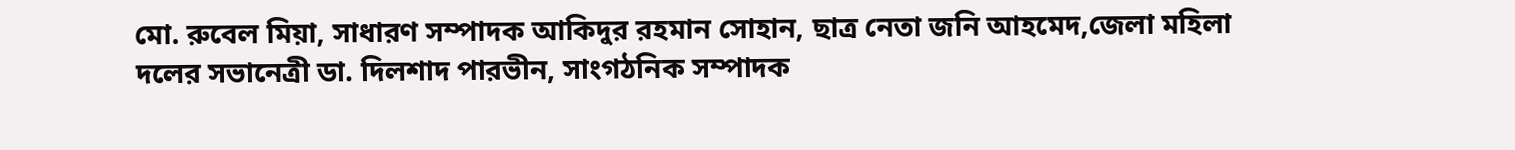মো. রুবেল মিয়া, সাধারণ সম্পাদক আকিদুর রহমান সোহান, ছাত্র নেতা জনি আহমেদ,জেলা মহিলা দলের সভানেত্রী ডা. দিলশাদ পারভীন, সাংগঠনিক সম্পাদক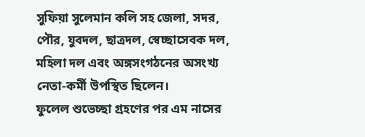সুফিয়া সুলেমান কলি সহ জেলা, সদর, পৌর, যুবদল, ছাত্রদল, স্বেচ্ছাসেবক দল, মহিলা দল এবং অঙ্গসংগঠনের অসংখ্য নেতা-কর্মী উপস্থিত ছিলেন।
ফুলেল শুভেচ্ছা গ্রহণের পর এম নাসের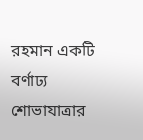রহমান একটি বর্ণাঢ্য শোভাযাত্রার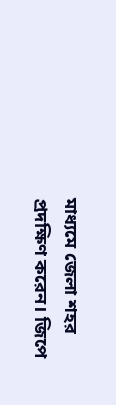মাধ্যমে জেলা শহর প্রদক্ষিণ করেন। জিপে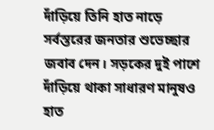দাঁড়িয়ে তিনি হাত নাড়ে সর্বস্তরের জনতার শুভেচ্ছার জবাব দেন। সড়কের দুই পাশে দাঁড়িয়ে থাকা সাধারণ মানুষও হাত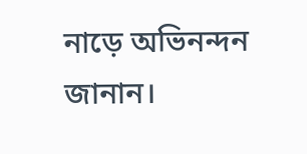নাড়ে অভিনন্দন জানান।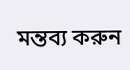মন্তব্য করুন